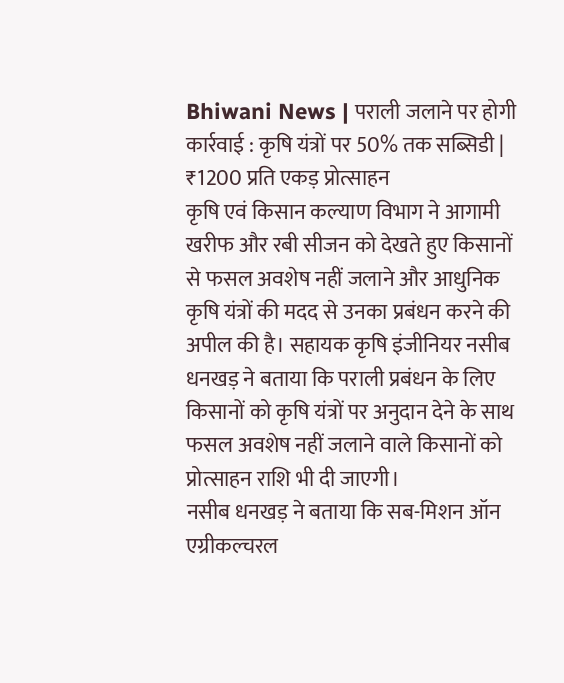Bhiwani News | पराली जलाने पर होगी कार्रवाई : कृषि यंत्रों पर 50% तक सब्सिडी | ₹1200 प्रति एकड़ प्रोत्साहन
कृषि एवं किसान कल्याण विभाग ने आगामी खरीफ और रबी सीजन को देखते हुए किसानों से फसल अवशेष नहीं जलाने और आधुनिक कृषि यंत्रों की मदद से उनका प्रबंधन करने की अपील की है। सहायक कृषि इंजीनियर नसीब धनखड़ ने बताया कि पराली प्रबंधन के लिए किसानों को कृषि यंत्रों पर अनुदान देने के साथ फसल अवशेष नहीं जलाने वाले किसानों को प्रोत्साहन राशि भी दी जाएगी।
नसीब धनखड़ ने बताया कि सब-मिशन ऑन एग्रीकल्चरल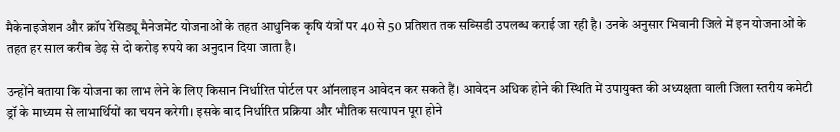मैकेनाइजेशन और क्रॉप रेसिड्यू मैनेजमेंट योजनाओं के तहत आधुनिक कृषि यंत्रों पर 40 से 50 प्रतिशत तक सब्सिडी उपलब्ध कराई जा रही है। उनके अनुसार भिवानी जिले में इन योजनाओं के तहत हर साल करीब डेढ़ से दो करोड़ रुपये का अनुदान दिया जाता है।

उन्होंने बताया कि योजना का लाभ लेने के लिए किसान निर्धारित पोर्टल पर ऑनलाइन आवेदन कर सकते हैं। आवेदन अधिक होने की स्थिति में उपायुक्त की अध्यक्षता वाली जिला स्तरीय कमेटी ड्रॉ के माध्यम से लाभार्थियों का चयन करेगी। इसके बाद निर्धारित प्रक्रिया और भौतिक सत्यापन पूरा होने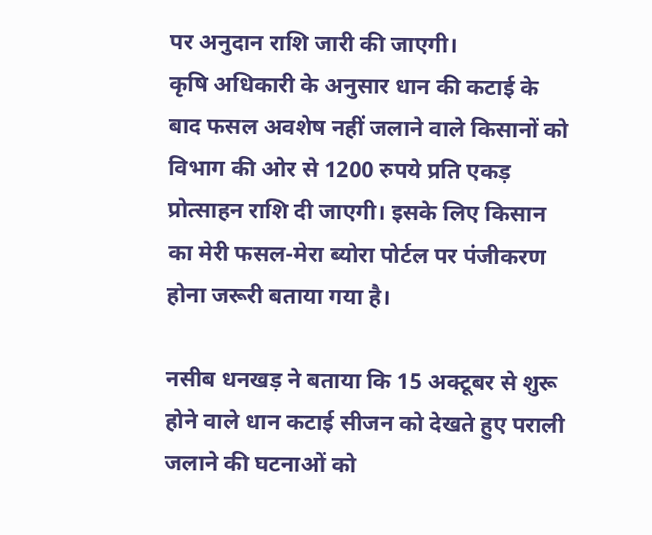पर अनुदान राशि जारी की जाएगी।
कृषि अधिकारी के अनुसार धान की कटाई के बाद फसल अवशेष नहीं जलाने वाले किसानों को विभाग की ओर से 1200 रुपये प्रति एकड़ प्रोत्साहन राशि दी जाएगी। इसके लिए किसान का मेरी फसल-मेरा ब्योरा पोर्टल पर पंजीकरण होना जरूरी बताया गया है।

नसीब धनखड़ ने बताया कि 15 अक्टूबर से शुरू होने वाले धान कटाई सीजन को देखते हुए पराली जलाने की घटनाओं को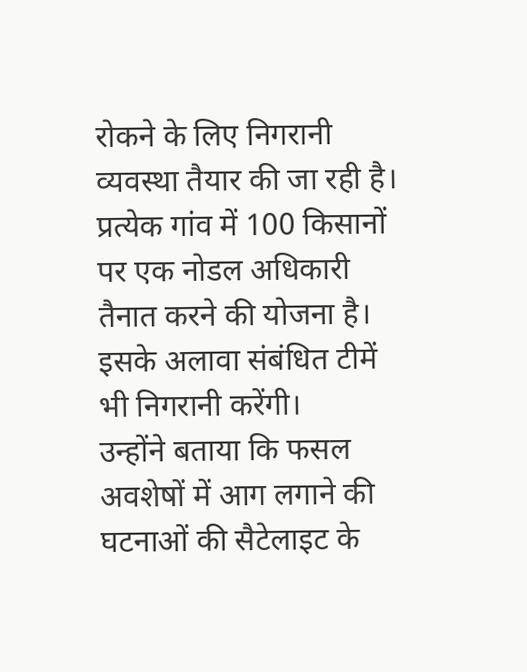रोकने के लिए निगरानी व्यवस्था तैयार की जा रही है। प्रत्येक गांव में 100 किसानों पर एक नोडल अधिकारी तैनात करने की योजना है। इसके अलावा संबंधित टीमें भी निगरानी करेंगी।
उन्होंने बताया कि फसल अवशेषों में आग लगाने की घटनाओं की सैटेलाइट के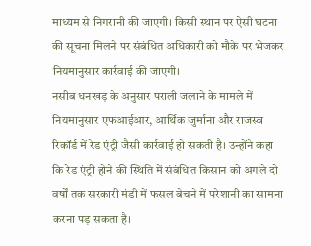माध्यम से निगरानी की जाएगी। किसी स्थान पर ऐसी घटना की सूचना मिलने पर संबंधित अधिकारी को मौके पर भेजकर नियमानुसार कार्रवाई की जाएगी।
नसीब धनखड़ के अनुसार पराली जलाने के मामले में नियमानुसार एफआईआर, आर्थिक जुर्माना और राजस्व रिकॉर्ड में रेड एंट्री जैसी कार्रवाई हो सकती है। उन्होंने कहा कि रेड एंट्री होने की स्थिति में संबंधित किसान को अगले दो वर्षों तक सरकारी मंडी में फसल बेचने में परेशानी का सामना करना पड़ सकता है।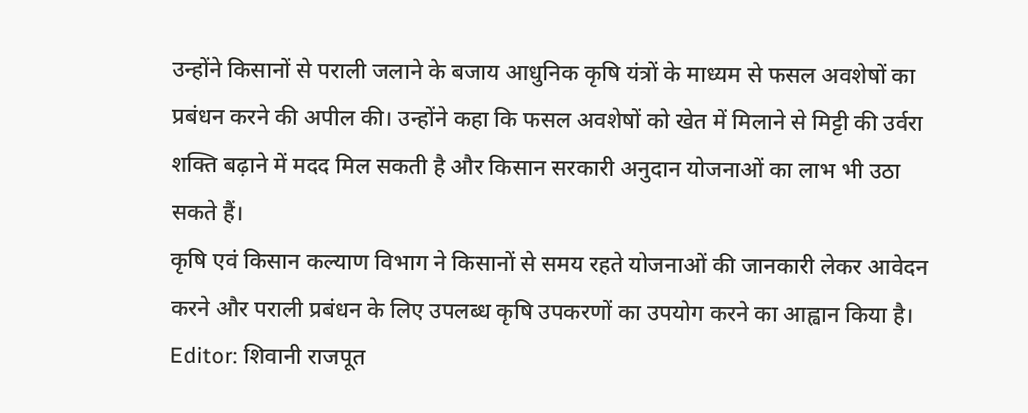उन्होंने किसानों से पराली जलाने के बजाय आधुनिक कृषि यंत्रों के माध्यम से फसल अवशेषों का प्रबंधन करने की अपील की। उन्होंने कहा कि फसल अवशेषों को खेत में मिलाने से मिट्टी की उर्वरा शक्ति बढ़ाने में मदद मिल सकती है और किसान सरकारी अनुदान योजनाओं का लाभ भी उठा सकते हैं।
कृषि एवं किसान कल्याण विभाग ने किसानों से समय रहते योजनाओं की जानकारी लेकर आवेदन करने और पराली प्रबंधन के लिए उपलब्ध कृषि उपकरणों का उपयोग करने का आह्वान किया है।
Editor: शिवानी राजपूत